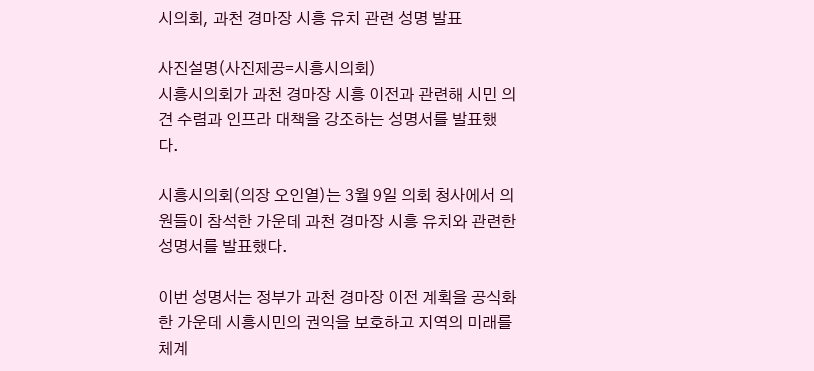시의회, 과천 경마장 시흥 유치 관련 성명 발표

사진설명(사진제공=시흥시의회)
시흥시의회가 과천 경마장 시흥 이전과 관련해 시민 의견 수렴과 인프라 대책을 강조하는 성명서를 발표했다.

시흥시의회(의장 오인열)는 3월 9일 의회 청사에서 의원들이 참석한 가운데 과천 경마장 시흥 유치와 관련한 성명서를 발표했다.

이번 성명서는 정부가 과천 경마장 이전 계획을 공식화한 가운데 시흥시민의 권익을 보호하고 지역의 미래를 체계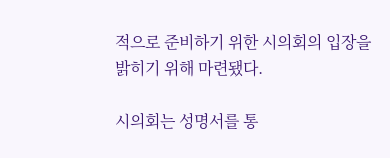적으로 준비하기 위한 시의회의 입장을 밝히기 위해 마련됐다.

시의회는 성명서를 통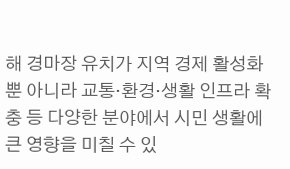해 경마장 유치가 지역 경제 활성화뿐 아니라 교통·환경·생활 인프라 확충 등 다양한 분야에서 시민 생활에 큰 영향을 미칠 수 있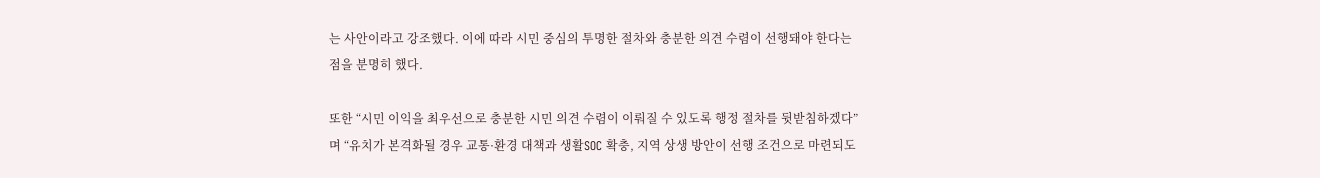는 사안이라고 강조했다. 이에 따라 시민 중심의 투명한 절차와 충분한 의견 수렴이 선행돼야 한다는 점을 분명히 했다.

또한 “시민 이익을 최우선으로 충분한 시민 의견 수렴이 이뤄질 수 있도록 행정 절차를 뒷받침하겠다”며 “유치가 본격화될 경우 교통·환경 대책과 생활SOC 확충, 지역 상생 방안이 선행 조건으로 마련되도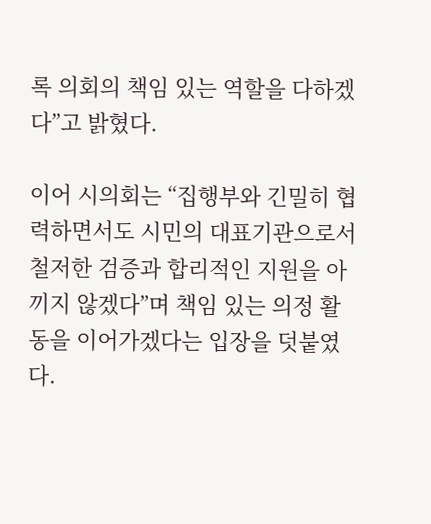록 의회의 책임 있는 역할을 다하겠다”고 밝혔다.

이어 시의회는 “집행부와 긴밀히 협력하면서도 시민의 대표기관으로서 철저한 검증과 합리적인 지원을 아끼지 않겠다”며 책임 있는 의정 활동을 이어가겠다는 입장을 덧붙였다.